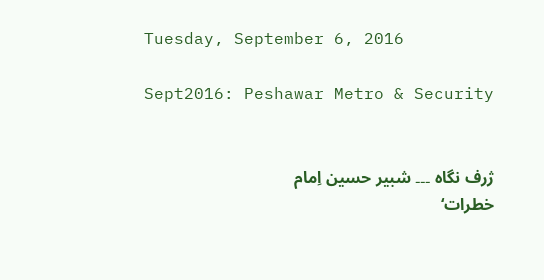Tuesday, September 6, 2016

Sept2016: Peshawar Metro & Security


ژرف نگاہ ۔۔۔ شبیر حسین اِمام
خطرات‘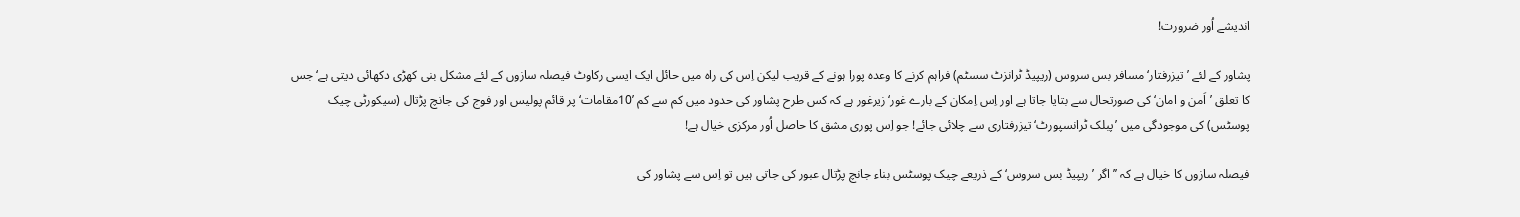اندیشے اُور ضرورت!

پشاور کے لئے ’تیزرفتار‘ مسافر بس سروس (ریپیڈ ٹرانزٹ سسٹم) فراہم کرنے کا وعدہ پورا ہونے کے قریب لیکن اِس کی راہ میں حائل ایک ایسی رکاوٹ فیصلہ سازوں کے لئے مشکل بنی کھڑی دکھائی دیتی ہے‘ جس کا تعلق ’اَمن و امان‘ کی صورتحال سے بتایا جاتا ہے اور اِس اِمکان کے بارے غور‘ زیرغور ہے کہ کس طرح پشاور کی حدود میں کم سے کم ’10مقامات‘ پر قائم پولیس اور فوج کی جانچ پڑتال (سیکورٹی چیک پوسٹس) کی موجودگی میں ’پبلک ٹرانسپورٹ‘ تیزرفتاری سے چلائی جائے! جو اِس پوری مشق کا حاصل اُور مرکزی خیال ہے!

فیصلہ سازوں کا خیال ہے کہ ’’اگر ’ریپیڈ بس سروس‘ کے ذریعے چیک پوسٹس بناء جانچ پڑتال عبور کی جاتی ہیں تو اِس سے پشاور کی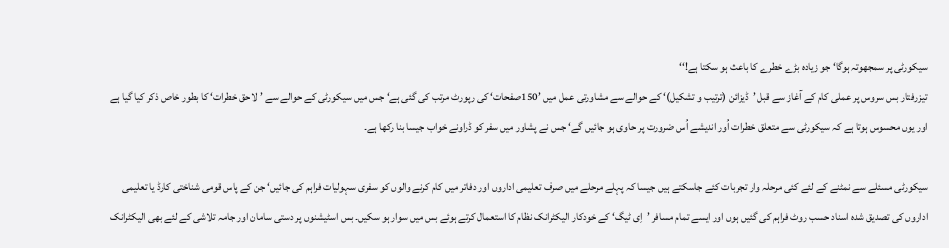سیکورٹی پر سمجھوتہ ہوگا‘ جو زیادہ بڑے خطرے کا باعث ہو سکتا ہے!‘‘
تیزرفتار بس سروس پر عملی کام کے آغاز سے قبل ’ڈیزائن (ترتیب و تشکیل)‘ کے حوالے سے مشاورتی عمل میں ’150صفحات‘ کی رپورٹ مرتب کی گئی ہے‘ جس میں سیکورٹی کے حوالے سے ’لاحق خطرات‘ کا بطور خاص ذکر کیا گیا ہے اور یوں محسوس ہوتا ہے کہ سیکورٹی سے متعلق خطرات اُور اندیشے اُس ضرورت پر حاوی ہو جائیں گے‘ جس نے پشاور میں سفر کو ڈراونے خواب جیسا بنا رکھا ہے۔

سیکورٹی مسئلے سے نمٹنے کے لئے کئی مرحلہ وار تجربات کئے جاسکتے ہیں جیسا کہ پہلے مرحلے میں صرف تعلیمی اداروں اور دفاتر میں کام کرنے والوں کو سفری سہولیات فراہم کی جائیں‘ جن کے پاس قومی شناختی کارڈ یا تعلیمی اداروں کی تصدیق شدہ اسناد حسب روٹ فراہم کی گئیں ہوں اور ایسے تمام مسافر ’اِی ٹیگ‘ کے خودکار الیکٹرانک نظام کا استعمال کرتے ہوئے بس میں سوار ہو سکیں۔ بس اسٹیشنوں پر دستی سامان اور جامہ تلاشی کے لئے بھی الیکٹرانک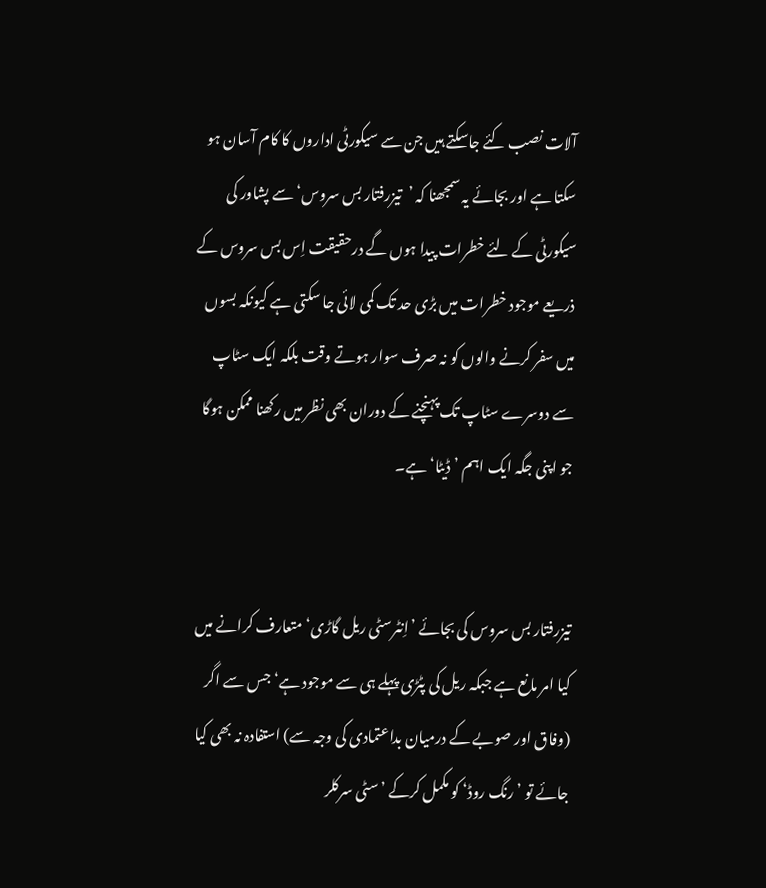آلات نصب کئے جاسکتے ہیں جن سے سیکورٹی اداروں کا کام آسان ہو سکتا ہے اور بجائے یہ سمجھنا کہ ’تیزرفتار بس سروس‘ سے پشاور کی سیکورٹی کے لئے خطرات پیدا ہوں گے درحقیقت اِس بس سروس کے ذریعے موجود خطرات میں بڑی حد تک کمی لائی جا سکتی ہے کیونکہ بسوں میں سفر کرنے والوں کو نہ صرف سوار ہوتے وقت بلکہ ایک سٹاپ سے دوسرے سٹاپ تک پہنچنے کے دوران بھی نظر میں رکھنا ممکن ہوگا جو اپنی جگہ ایک اہم ’ڈیٹا‘ ہے۔


تیزرفتار بس سروس کی بجائے ’اِنٹرسٹی ریل گاڑی‘ متعارف کرانے میں کیا امر مانع ہے جبکہ ریل کی پٹڑی پہلے ہی سے موجود ہے‘ جس سے اگر (وفاق اور صوبے کے درمیان بداعتمادی کی وجہ سے) استفادہ نہ بھی کیا جائے تو ’رنگ روڈ‘ کو مکمل کرکے ’سٹی سرکلر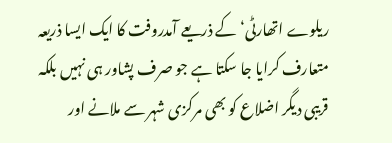ریلوے اتھارٹی‘ کے ذریعے آمدروفت کا ایک ایسا ذریعہ متعارف کرایا جا سکتا ہے جو صرف پشاور ہی نہیں بلکہ قریبی دیگر اضلاع کو بھی مرکزی شہر سے ملانے اور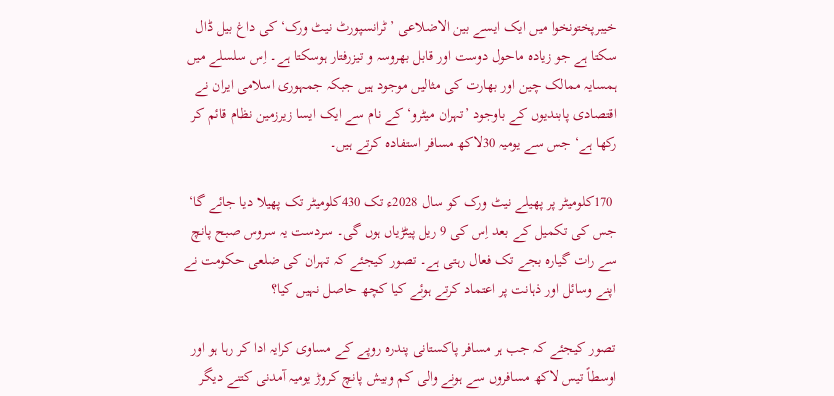خیبرپختونخوا میں ایک ایسے بین الاضلاعی ’ٹرانسپورٹ نیٹ ورک‘ کی داغ بیل ڈال سکتا ہے جو زیادہ ماحول دوست اور قابل بھروسہ و تیزرفتار ہوسکتا ہے۔ اِس سلسلے میں ہمسایہ ممالک چین اور بھارت کی مثالیں موجود ہیں جبکہ جمہوری اسلامی ایران نے اقتصادی پابندیوں کے باوجود ’تہران میٹرو‘ کے نام سے ایک ایسا زیرزمین نظام قائم کر رکھا ہے‘ جس سے یومیہ 30لاکھ مسافر استفادہ کرتے ہیں۔

 170کلومیٹر پر پھیلے نیٹ ورک کو سال 2028ء تک 430کلومیٹر تک پھیلا دیا جائے گا‘ جس کی تکمیل کے بعد اِس کی 9 ریل پیٹڑیاں ہوں گی۔ سردست یہ سروس صبح پانچ سے رات گیارہ بجے تک فعال رہتی ہے۔ تصور کیجئے کہ تہران کی ضلعی حکومت نے اپنے وسائل اور ذہانت پر اعتماد کرتے ہوئے کیا کچھ حاصل نہیں کیا؟

تصور کیجئے کہ جب ہر مسافر پاکستانی پندرہ روپے کے مساوی کرایہ ادا کر رہا ہو اور اوسطاً تیس لاکھ مسافروں سے ہونے والی کم وبیش پانچ کروڑ یومیہ آمدنی کتنے دیگر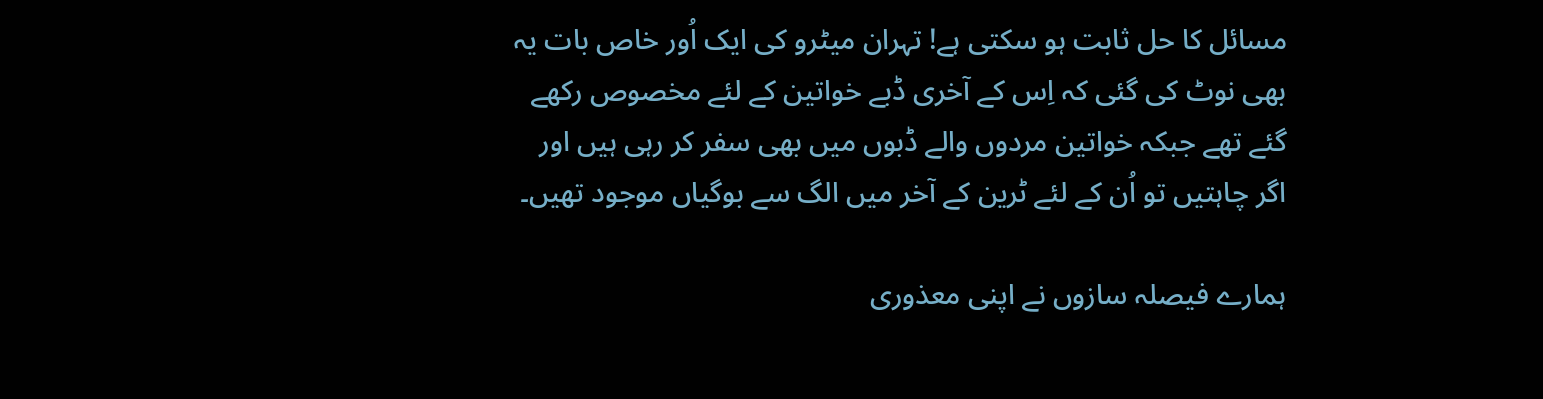مسائل کا حل ثابت ہو سکتی ہے! تہران میٹرو کی ایک اُور خاص بات یہ بھی نوٹ کی گئی کہ اِس کے آخری ڈبے خواتین کے لئے مخصوص رکھے گئے تھے جبکہ خواتین مردوں والے ڈبوں میں بھی سفر کر رہی ہیں اور اگر چاہتیں تو اُن کے لئے ٹرین کے آخر میں الگ سے بوگیاں موجود تھیں۔

ہمارے فیصلہ سازوں نے اپنی معذوری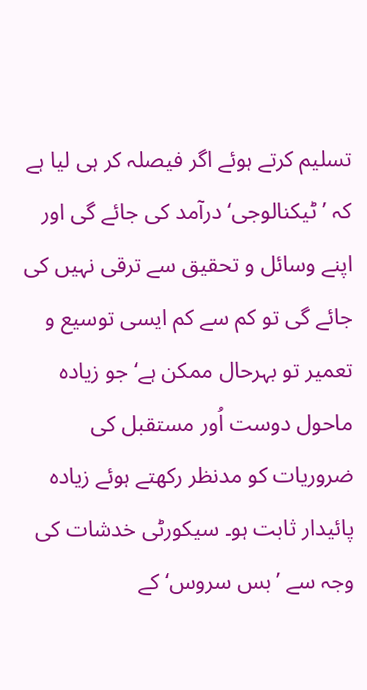تسلیم کرتے ہوئے اگر فیصلہ کر ہی لیا ہے کہ ’ٹیکنالوجی‘ درآمد کی جائے گی اور اپنے وسائل و تحقیق سے ترقی نہیں کی جائے گی تو کم سے کم ایسی توسیع و تعمیر تو بہرحال ممکن ہے‘ جو زیادہ ماحول دوست اُور مستقبل کی ضروریات کو مدنظر رکھتے ہوئے زیادہ پائیدار ثابت ہو۔ سیکورٹی خدشات کی وجہ سے ’بس سروس‘ کے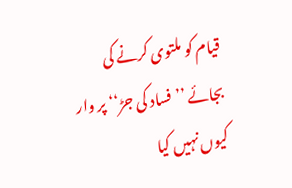قیام کو ملتوی کرنے کی بجائے ’’فساد کی جڑ‘‘ پر وار کیوں نہیں کیا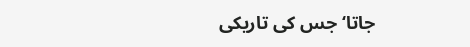جاتا‘ جس کی تاریکی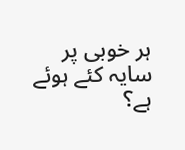ہر خوبی پر سایہ کئے ہوئے ہے؟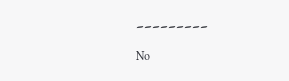۔۔۔۔۔۔۔۔۔

No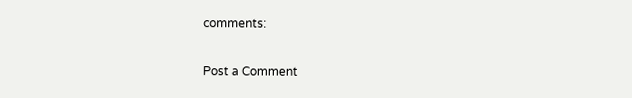comments:

Post a Comment